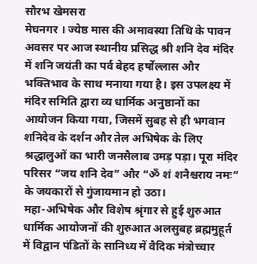सौरभ खेमसरा
मेघनगर । ज्येष्ठ मास की अमावस्या तिथि के पावन अवसर पर आज स्थानीय प्रसिद्ध श्री शनि देव मंदिर में शनि जयंती का पर्व बेहद हर्षोल्लास और भक्तिभाव के साथ मनाया गया है। इस उपलक्ष्य में मंदिर समिति द्वारा व्य धार्मिक अनुष्ठानों का आयोजन किया गया, जिसमें सुबह से ही भगवान शनिदेव के दर्शन और तेल अभिषेक के लिए श्रद्धालुओं का भारी जनसैलाब उमड़ पड़ा। पूरा मंदिर परिसर “जय शनि देव” और “ॐ शं शनैश्चराय नमः” के जयकारों से गुंजायमान हो उठा।
महा-अभिषेक और विशेष श्रृंगार से हुई शुरुआत
धार्मिक आयोजनों की शुरुआत अलसुबह ब्रह्ममुहूर्त में विद्वान पंडितों के सानिध्य में वैदिक मंत्रोच्चार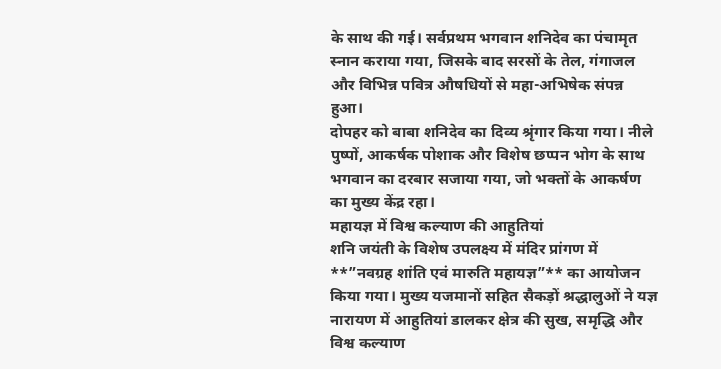के साथ की गई। सर्वप्रथम भगवान शनिदेव का पंचामृत स्नान कराया गया, जिसके बाद सरसों के तेल, गंगाजल और विभिन्न पवित्र औषधियों से महा-अभिषेक संपन्न हुआ।
दोपहर को बाबा शनिदेव का दिव्य श्रृंगार किया गया। नीले पुष्पों, आकर्षक पोशाक और विशेष छप्पन भोग के साथ भगवान का दरबार सजाया गया, जो भक्तों के आकर्षण का मुख्य केंद्र रहा।
महायज्ञ में विश्व कल्याण की आहुतियां
शनि जयंती के विशेष उपलक्ष्य में मंदिर प्रांगण में **”नवग्रह शांति एवं मारुति महायज्ञ”** का आयोजन किया गया। मुख्य यजमानों सहित सैकड़ों श्रद्धालुओं ने यज्ञ नारायण में आहुतियां डालकर क्षेत्र की सुख, समृद्धि और विश्व कल्याण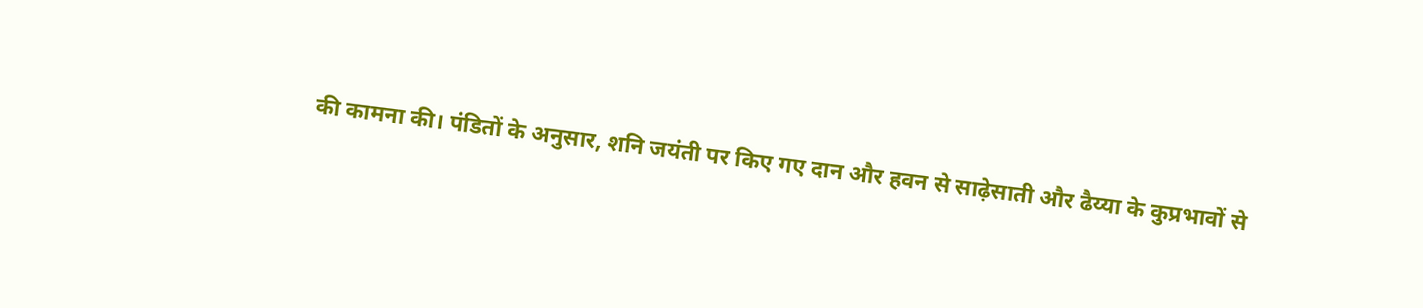की कामना की। पंडितों के अनुसार, शनि जयंती पर किए गए दान और हवन से साढ़ेसाती और ढैय्या के कुप्रभावों से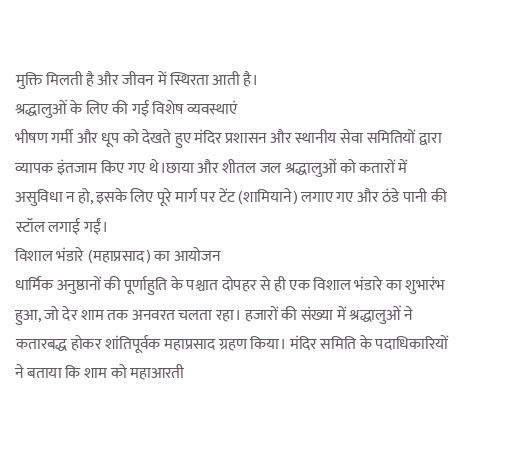मुक्ति मिलती है और जीवन में स्थिरता आती है।
श्रद्धालुओं के लिए की गई विशेष व्यवस्थाएं
भीषण गर्मी और धूप को देखते हुए मंदिर प्रशासन और स्थानीय सेवा समितियों द्वारा व्यापक इंतजाम किए गए थे।छाया और शीतल जल श्रद्धालुओं को कतारों में असुविधा न हो, इसके लिए पूरे मार्ग पर टेंट (शामियाने) लगाए गए और ठंडे पानी की स्टॉल लगाई गईं।
विशाल भंडारे (महाप्रसाद) का आयोजन
धार्मिक अनुष्ठानों की पूर्णाहुति के पश्चात दोपहर से ही एक विशाल भंडारे का शुभारंभ हुआ, जो देर शाम तक अनवरत चलता रहा। हजारों की संख्या में श्रद्धालुओं ने कतारबद्ध होकर शांतिपूर्वक महाप्रसाद ग्रहण किया। मंदिर समिति के पदाधिकारियों ने बताया कि शाम को महाआरती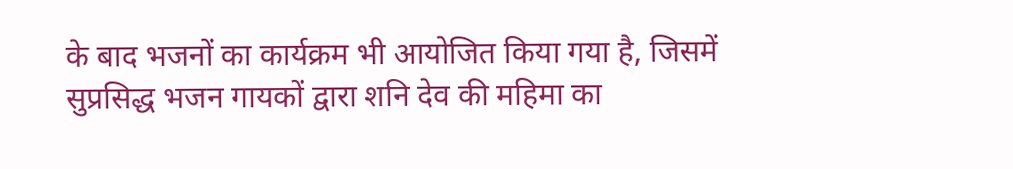के बाद भजनों का कार्यक्रम भी आयोजित किया गया है, जिसमें सुप्रसिद्ध भजन गायकों द्वारा शनि देव की महिमा का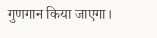गुणगान किया जाएगा।